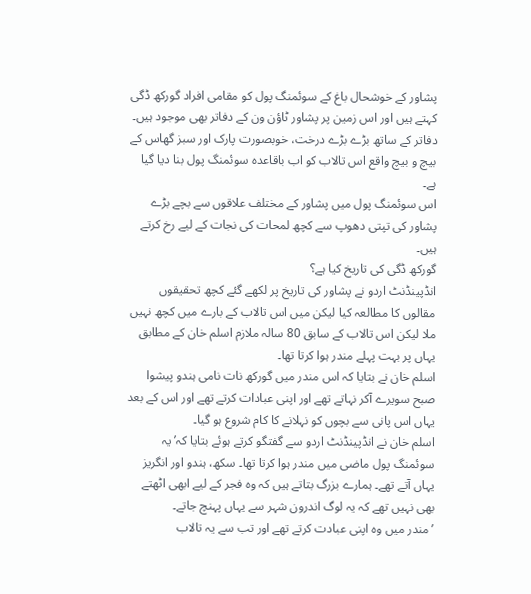پشاور کے خوشحال باغ کے سوئمنگ پول کو مقامی افراد گورکھ ڈگی کہتے ہیں اور اس زمین پر پشاور ٹاؤن ون کے دفاتر بھی موجود ہیں۔
دفاتر کے ساتھ بڑے بڑے درخت، خوبصورت پارک اور سبز گھاس کے بیچ و بیچ واقع اس تالاب کو اب باقاعدہ سوئمنگ پول بنا دیا گیا ہے۔
اس سوئمنگ پول میں پشاور کے مختلف علاقوں سے بچے بڑے پشاور کی تپتی دھوپ سے کچھ لمحات کی نجات کے لیے رخ کرتے ہیں۔
گورکھ ڈگی کی تاریخ کیا ہے؟
انڈپینڈنٹ اردو نے پشاور کی تاریخ پر لکھے گئے کچھ تحقیقوں مقالوں کا مطالعہ کیا لیکن میں اس تالاب کے بارے میں کچھ نہیں ملا لیکن اس تالاب کے سابق 80 سالہ ملازم اسلم خان کے مطابق یہاں پر بہت پہلے مندر ہوا کرتا تھا۔
اسلم خان نے بتایا کہ اس مندر میں گورکھ نات نامی ہندو پیشوا صبح سویرے آکر نہاتے تھے اور اپنی عبادات کرتے تھے اور اس کے بعد یہاں اس پانی سے بچوں کو نہلانے کا کام شروع ہو گیا۔
اسلم خان نے انڈپینڈنٹ اردو سے گفتگو کرتے ہوئے بتایا کہ’ یہ سوئمنگ پول ماضی میں مندر ہوا کرتا تھا۔ سکھ، ہندو اور انگریز یہاں آتے تھے۔ ہمارے بزرگ بتاتے ہیں کہ وہ فجر کے لیے ابھی اٹھتے بھی نہیں تھے کہ یہ لوگ اندرون شہر سے یہاں پہنچ جاتے۔
’مندر میں وہ اپنی عبادت کرتے تھے اور تب سے یہ تالاب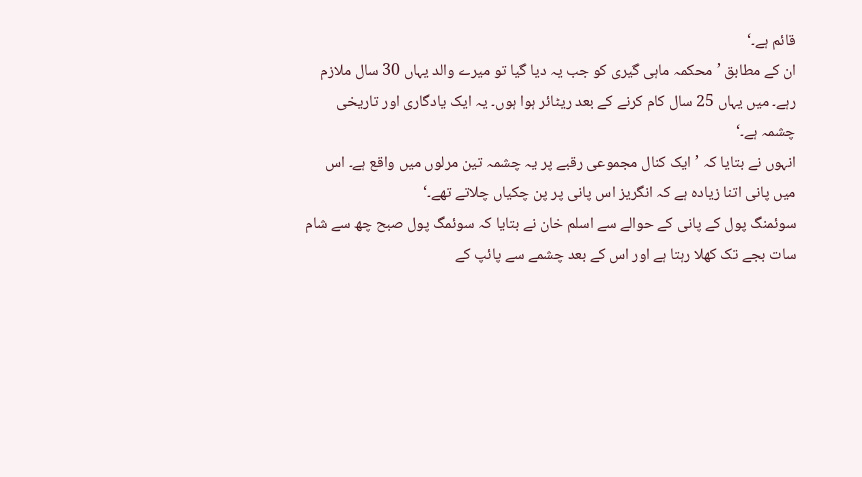قائم ہے۔‘
ان کے مطابق ’محکمہ ماہی گیری کو جب یہ دیا گیا تو میرے والد یہاں 30 سال ملازم رہے۔ میں یہاں 25 سال کام کرنے کے بعد ریٹائر ہوا ہوں۔ یہ ایک یادگاری اور تاریخی چشمہ ہے۔‘
انہوں نے بتایا کہ ’ایک کنال مجموعی رقبے پر یہ چشمہ تین مرلوں میں واقع ہے۔ اس میں پانی اتنا زیادہ ہے کہ انگریز اس پانی پر پن چکیاں چلاتے تھے۔‘
سوئمنگ پول کے پانی کے حوالے سے اسلم خان نے بتایا کہ سوئمگ پول صبح چھ سے شام سات بجے تک کھلا رہتا ہے اور اس کے بعد چشمے سے پائپ کے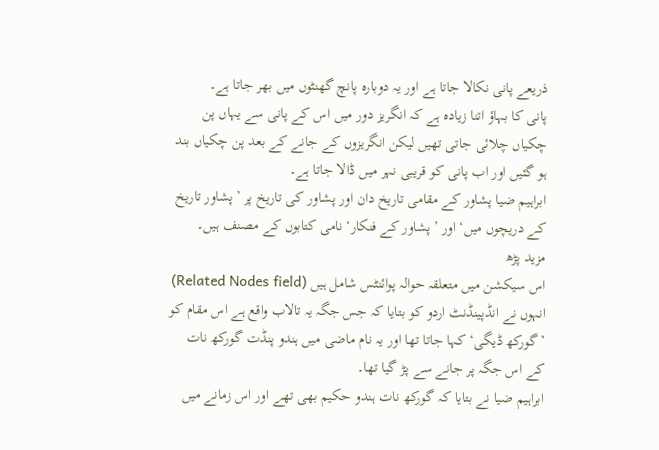ذریعے پانی نکالا جاتا ہے اور یہ دوبارہ پانچ گھنٹوں میں بھر جاتا ہے۔
پانی کا بہاؤ اتنا زیادہ ہے کہ انگریز دور میں اس کے پانی سے یہاں پن چکیاں چلائی جاتی تھیں لیکن انگریزوں کے جانے کے بعد پن چکیاں بند ہو گئیں اور اب پانی کو قریبی نہر میں ڈالا جاتا ہے۔
ابراہیم ضیا پشاور کے مقامی تاریخ دان اور پشاور کی تاریخ پر ’پشاور تاریخ کے دریچوں میں‘ اور ’پشاور کے فنکار‘ نامی کتابوں کے مصنف ہیں۔
مزید پڑھ
اس سیکشن میں متعلقہ حوالہ پوائنٹس شامل ہیں (Related Nodes field)
انہوں نے انڈپینڈنٹ اردو کو بتایا کہ جس جگہ یہ تالاب واقع ہے اس مقام کو ’گورکھ ڈیگی‘ کہا جاتا تھا اور یہ نام ماضی میں ہندو پنڈت گورکھ نات کے اس جگہ پر جانے سے پڑ گیا تھا۔
ابراہیم ضیا نے بتایا کہ گورکھ نات ہندو حکیم بھی تھے اور اس زمانے میں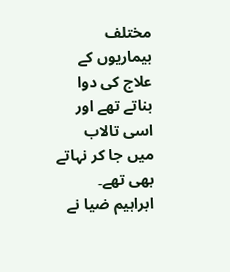مختلف بیماریوں کے علاج کی دوا بناتے تھے اور اسی تالاب میں جا کر نہاتے بھی تھے۔
ابراہیم ضیا نے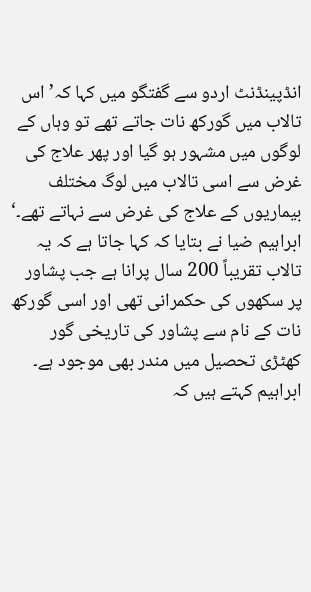انڈپینڈنٹ اردو سے گفتگو میں کہا کہ’ اس تالاب میں گورکھ نات جاتے تھے تو وہاں کے لوگوں میں مشہور ہو گیا اور پھر علاج کی غرض سے اسی تالاب میں لوگ مختلف بیماریوں کے علاج کی غرض سے نہاتے تھے۔‘
ابراہیم ضیا نے بتایا کہ کہا جاتا ہے کہ یہ تالاب تقریباً 200 سال پرانا ہے جب پشاور پر سکھوں کی حکمرانی تھی اور اسی گورکھ نات کے نام سے پشاور کی تاریخی گور کھٹڑی تحصیل میں مندر بھی موجود ہے۔
ابراہیم کہتے ہیں کہ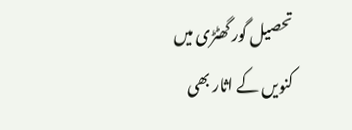تحصیل گور گھٹڑی میں کنویں کے اثار بھی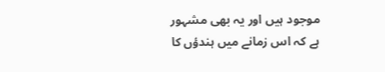موجود ہیں اور یہ بھی مشہور ہے کہ اس زمانے میں ہندؤں کا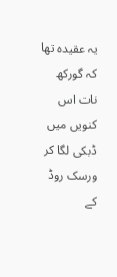یہ عقیدہ تھا کہ گورکھ نات اس کنویں میں ڈبکی لگا کر ورسک روڈ کے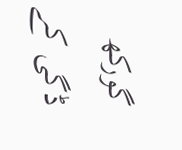گورکھ ڈگی کے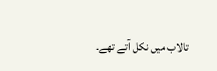تالاب میں نکل آتے تھے۔